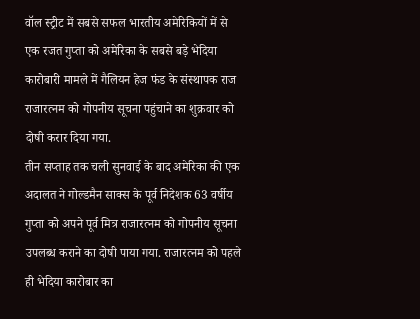वॉल स्ट्रीट में सबसे सफल भारतीय अमेरिकियों में से एक रजत गुप्ता को अमेरिका के सबसे बड़े भेदिया कारोबारी मामले में गैलियन हेज फंड के संस्थापक राज राजारत्नम को गोपनीय सूचना पहुंचाने का शुक्रवार को दोषी करार दिया गया.
तीन सप्ताह तक चली सुनवाई के बाद अमेरिका की एक अदालत ने गोल्डमैन साक्स के पूर्व निदेशक 63 वर्षीय गुप्ता को अपने पूर्व मित्र राजारत्नम को गोपनीय सूचना उपलब्ध कराने का दोषी पाया गया. राजारत्नम को पहले ही भेदिया कारोबार का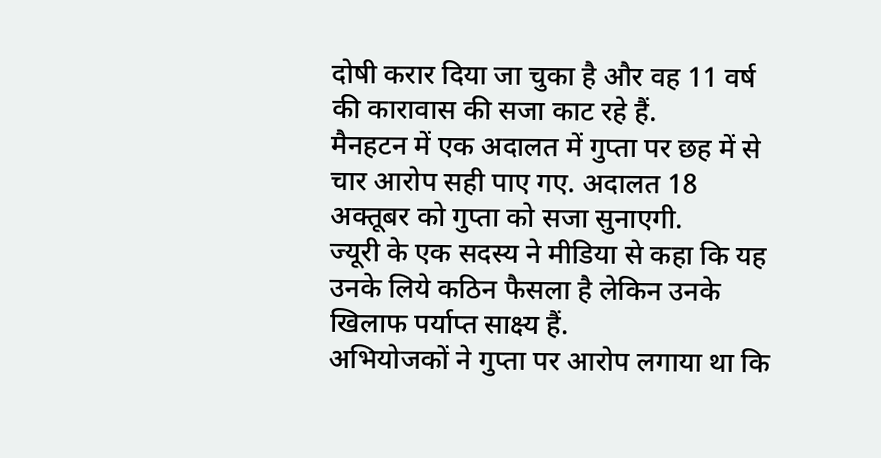दोषी करार दिया जा चुका है और वह 11 वर्ष की कारावास की सजा काट रहे हैं.
मैनहटन में एक अदालत में गुप्ता पर छह में से चार आरोप सही पाए गए. अदालत 18 अक्तूबर को गुप्ता को सजा सुनाएगी.
ज्यूरी के एक सदस्य ने मीडिया से कहा कि यह उनके लिये कठिन फैसला है लेकिन उनके खिलाफ पर्याप्त साक्ष्य हैं.
अभियोजकों ने गुप्ता पर आरोप लगाया था कि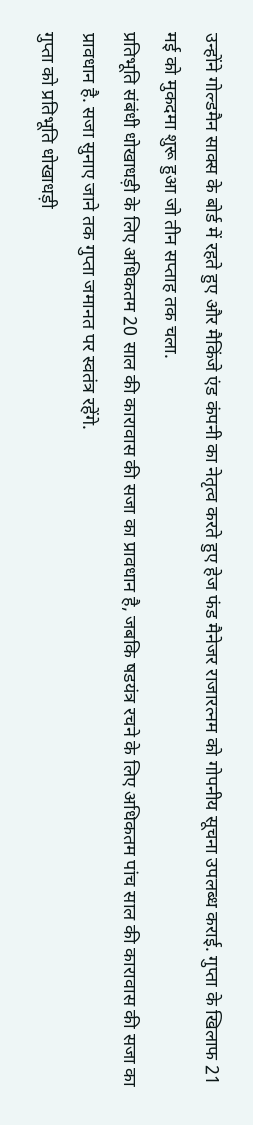उन्होंने गोल्डमैन साक्स के बोर्ड में रहते हुए और मैकिंजे एंड कंपनी का नेतृत्व करते हुए हेज फंड मैनेजर राजारत्नम को गोपनीय सूचना उपलब्ध कराई. गुप्ता के खिलाफ 21 मई को मुकदमा शुरू हुआ जो तीन सप्ताह तक चला.
प्रतिभूति संबंधी धोखाधड़ी के लिए अधिकतम 20 साल की कारावास की सजा का प्रावधान है, जबकि षडयंत्र रचने के लिए अधिकतम पांच साल की कारावास की सजा का प्रावधान है. सजा सुनाए जाने तक गुप्ता जमानत पर स्वतंत्र रहेंगे.
गुप्ता को प्रतिभूति धोखाधड़ी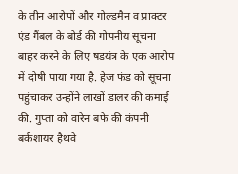के तीन आरोपों और गोल्डमैन व प्राक्टर एंड गैंबल के बोर्ड की गोपनीय सूचना बाहर करने के लिए षडयंत्र के एक आरोप में दोषी पाया गया है. हेज फंड को सूचना पहुंचाकर उन्होंने लाखों डालर की कमाई की. गुप्ता को वारेन बफे की कंपनी बर्कशायर हैथवे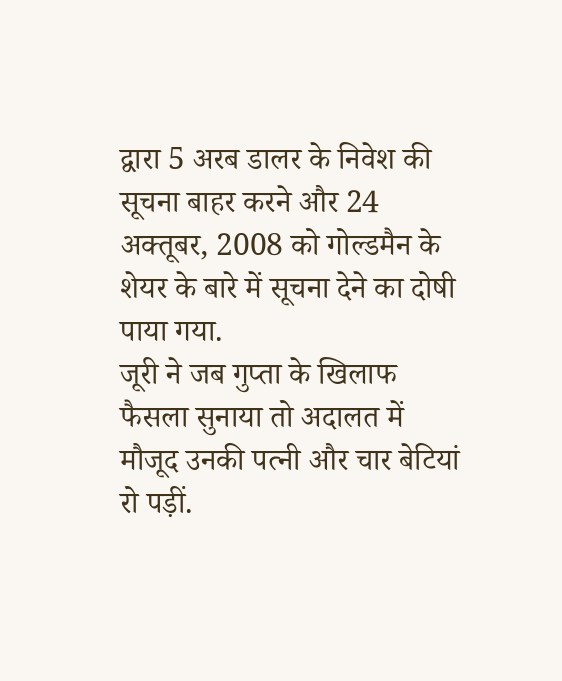द्वारा 5 अरब डालर के निवेश की सूचना बाहर करने और 24 अक्तूबर, 2008 को गोल्डमैन के शेयर के बारे में सूचना देने का दोषी पाया गया.
जूरी ने जब गुप्ता के खिलाफ फैसला सुनाया तो अदालत में मौजूद उनकी पत्नी और चार बेटियां रो पड़ीं.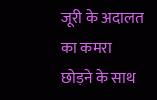जूरी के अदालत का कमरा छोड़ने के साथ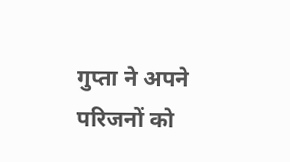गुप्ता ने अपने परिजनों को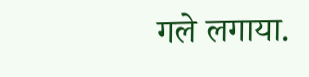गले लगाया.